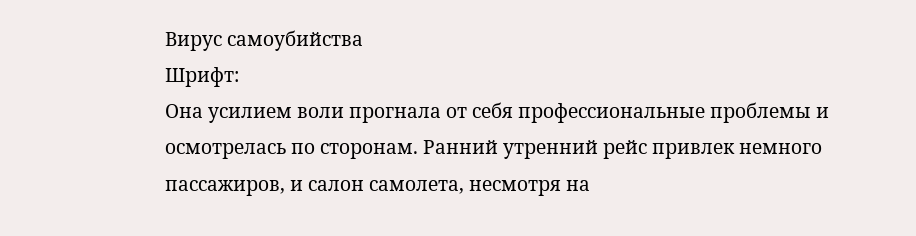Вирус самоубийства
Шрифт:
Она усилием воли прогнала от себя профессиональные проблемы и осмотрелась по сторонам. Ранний утренний рейс привлек немного пассажиров, и салон самолета, несмотря на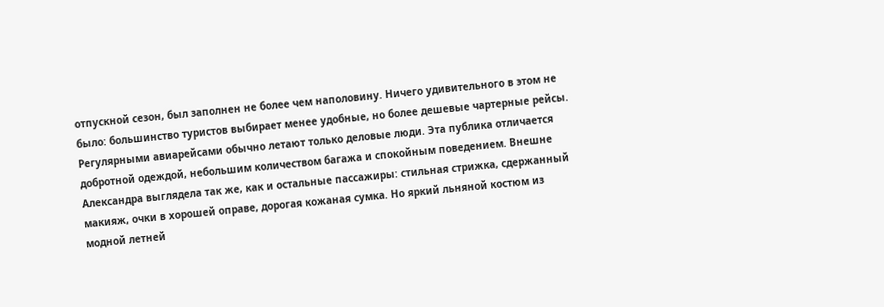отпускной сезон, был заполнен не более чем наполовину. Ничего удивительного в этом не было: большинство туристов выбирает менее удобные, но более дешевые чартерные рейсы. Регулярными авиарейсами обычно летают только деловые люди. Эта публика отличается добротной одеждой, небольшим количеством багажа и спокойным поведением. Внешне Александра выглядела так же, как и остальные пассажиры: стильная стрижка, сдержанный макияж, очки в хорошей оправе, дорогая кожаная сумка. Но яркий льняной костюм из модной летней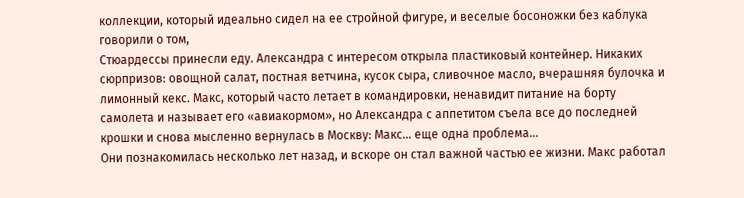коллекции, который идеально сидел на ее стройной фигуре, и веселые босоножки без каблука говорили о том,
Стюардессы принесли еду. Александра с интересом открыла пластиковый контейнер. Никаких сюрпризов: овощной салат, постная ветчина, кусок сыра, сливочное масло, вчерашняя булочка и лимонный кекс. Макс, который часто летает в командировки, ненавидит питание на борту самолета и называет его «авиакормом», но Александра с аппетитом съела все до последней крошки и снова мысленно вернулась в Москву: Макс… еще одна проблема…
Они познакомилась несколько лет назад, и вскоре он стал важной частью ее жизни. Макс работал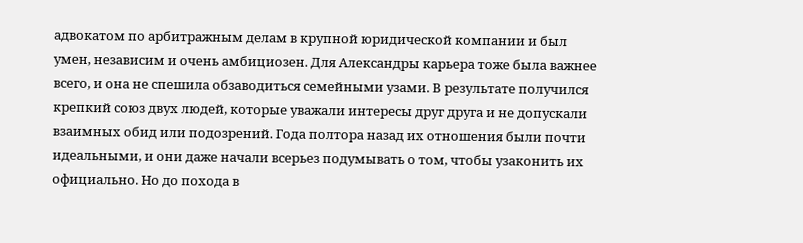адвокатом по арбитражным делам в крупной юридической компании и был умен, независим и очень амбициозен. Для Александры карьера тоже была важнее всего, и она не спешила обзаводиться семейными узами. В результате получился крепкий союз двух людей, которые уважали интересы друг друга и не допускали взаимных обид или подозрений. Года полтора назад их отношения были почти идеальными, и они даже начали всерьез подумывать о том, чтобы узаконить их официально. Но до похода в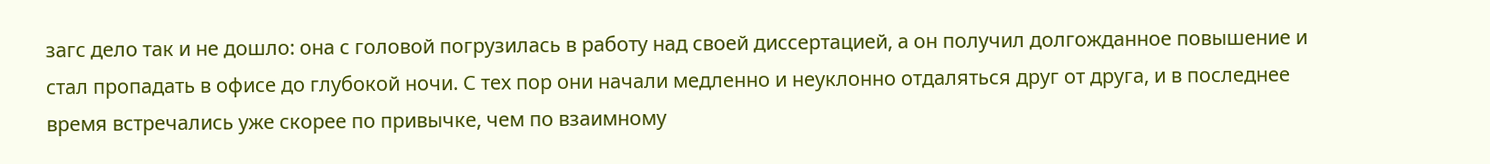загс дело так и не дошло: она с головой погрузилась в работу над своей диссертацией, а он получил долгожданное повышение и стал пропадать в офисе до глубокой ночи. С тех пор они начали медленно и неуклонно отдаляться друг от друга, и в последнее время встречались уже скорее по привычке, чем по взаимному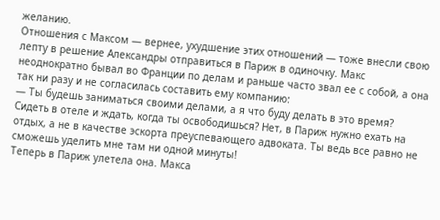желанию.
Отношения с Максом — вернее, ухудшение этих отношений — тоже внесли свою лепту в решение Александры отправиться в Париж в одиночку. Макс неоднократно бывал во Франции по делам и раньше часто звал ее с собой, а она так ни разу и не согласилась составить ему компанию:
— Ты будешь заниматься своими делами, а я что буду делать в это время? Сидеть в отеле и ждать, когда ты освободишься? Нет, в Париж нужно ехать на отдых, а не в качестве эскорта преуспевающего адвоката. Ты ведь все равно не сможешь уделить мне там ни одной минуты!
Теперь в Париж улетела она. Макса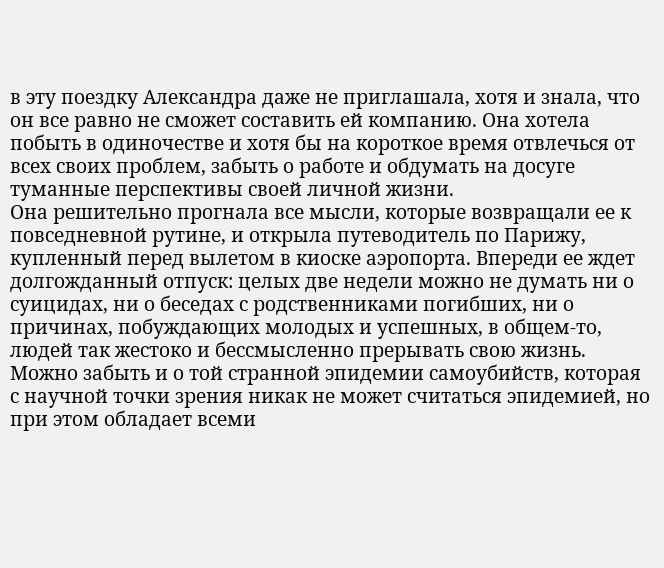в эту поездку Александра даже не приглашала, хотя и знала, что он все равно не сможет составить ей компанию. Она хотела побыть в одиночестве и хотя бы на короткое время отвлечься от всех своих проблем, забыть о работе и обдумать на досуге туманные перспективы своей личной жизни.
Она решительно прогнала все мысли, которые возвращали ее к повседневной рутине, и открыла путеводитель по Парижу, купленный перед вылетом в киоске аэропорта. Впереди ее ждет долгожданный отпуск: целых две недели можно не думать ни о суицидах, ни о беседах с родственниками погибших, ни о причинах, побуждающих молодых и успешных, в общем-то, людей так жестоко и бессмысленно прерывать свою жизнь. Можно забыть и о той странной эпидемии самоубийств, которая с научной точки зрения никак не может считаться эпидемией, но при этом обладает всеми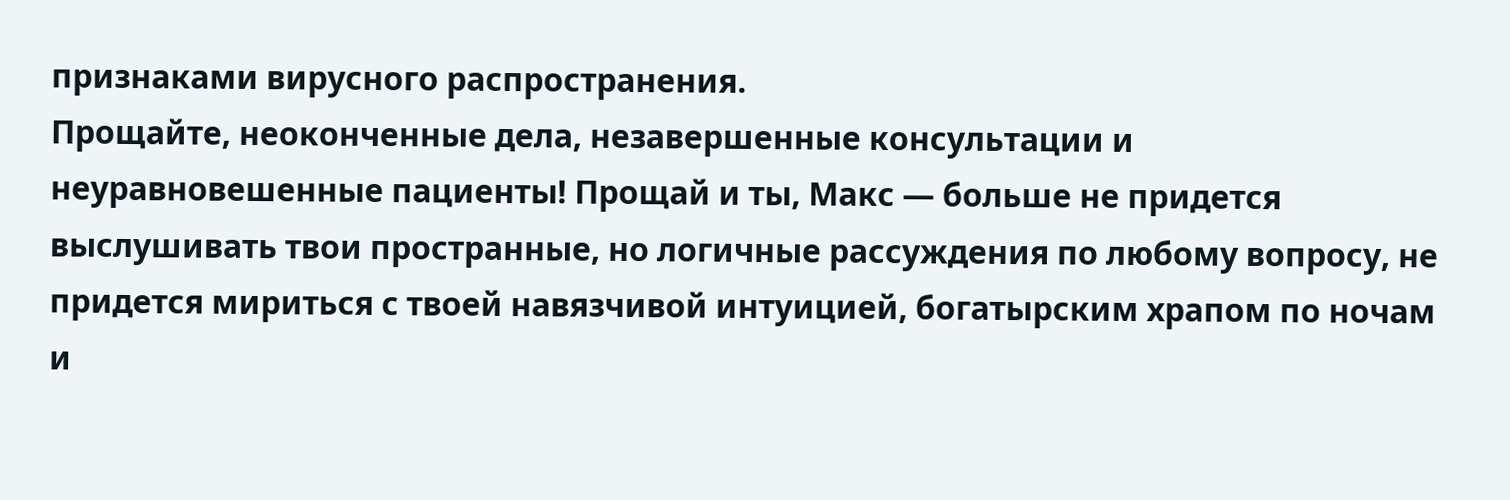признаками вирусного распространения.
Прощайте, неоконченные дела, незавершенные консультации и неуравновешенные пациенты! Прощай и ты, Макс — больше не придется выслушивать твои пространные, но логичные рассуждения по любому вопросу, не придется мириться с твоей навязчивой интуицией, богатырским храпом по ночам и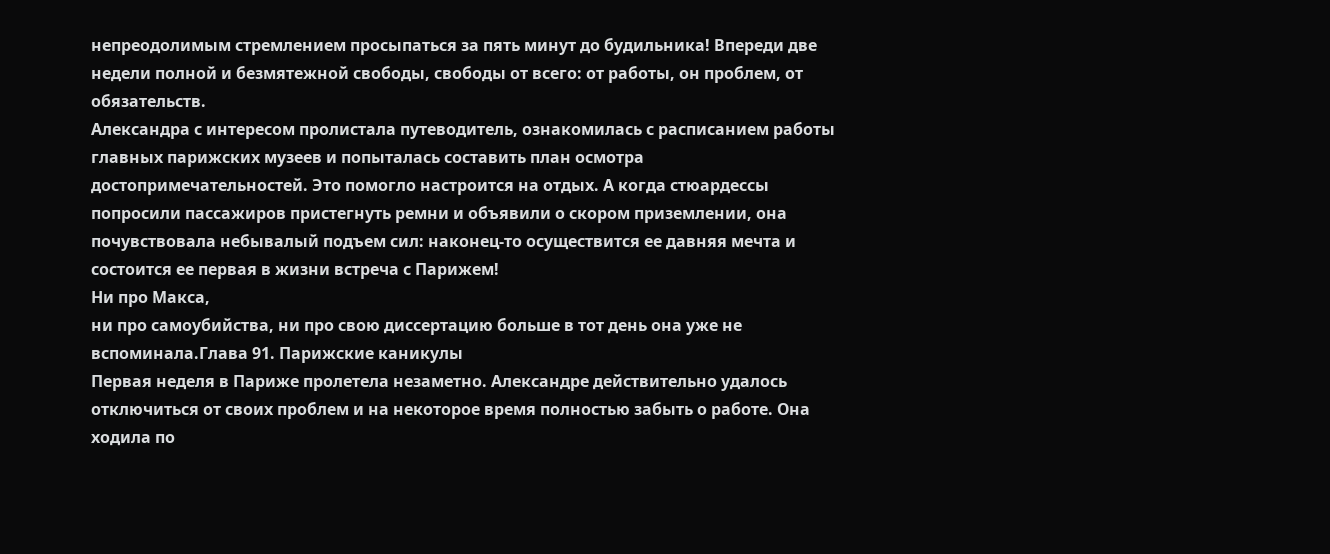непреодолимым стремлением просыпаться за пять минут до будильника! Впереди две недели полной и безмятежной свободы, свободы от всего: от работы, он проблем, от обязательств.
Александра с интересом пролистала путеводитель, ознакомилась с расписанием работы главных парижских музеев и попыталась составить план осмотра достопримечательностей. Это помогло настроится на отдых. А когда стюардессы попросили пассажиров пристегнуть ремни и объявили о скором приземлении, она почувствовала небывалый подъем сил: наконец-то осуществится ее давняя мечта и состоится ее первая в жизни встреча с Парижем!
Ни про Макса,
ни про самоубийства, ни про свою диссертацию больше в тот день она уже не вспоминала.Глава 91. Парижские каникулы
Первая неделя в Париже пролетела незаметно. Александре действительно удалось отключиться от своих проблем и на некоторое время полностью забыть о работе. Она ходила по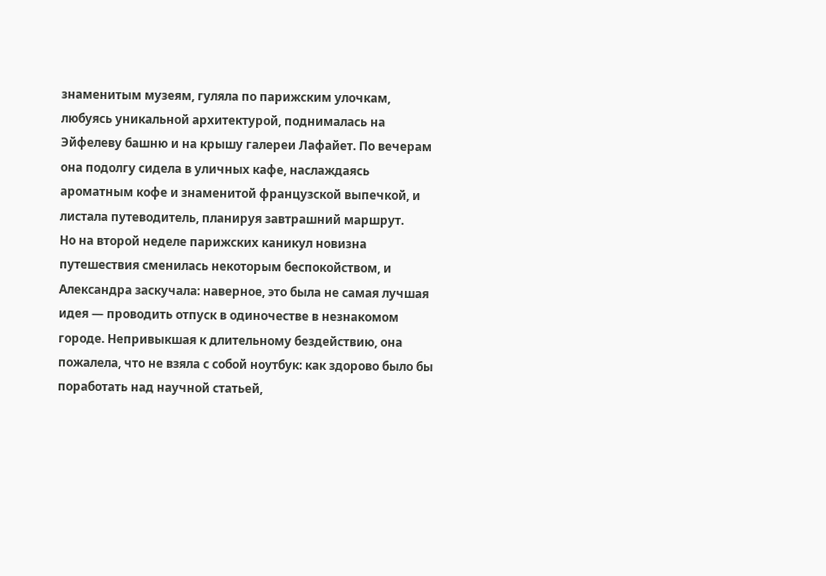знаменитым музеям, гуляла по парижским улочкам, любуясь уникальной архитектурой, поднималась на Эйфелеву башню и на крышу галереи Лафайет. По вечерам она подолгу сидела в уличных кафе, наслаждаясь ароматным кофе и знаменитой французской выпечкой, и листала путеводитель, планируя завтрашний маршрут.
Но на второй неделе парижских каникул новизна путешествия сменилась некоторым беспокойством, и Александра заскучала: наверное, это была не самая лучшая идея — проводить отпуск в одиночестве в незнакомом городе. Непривыкшая к длительному бездействию, она пожалела, что не взяла с собой ноутбук: как здорово было бы поработать над научной статьей,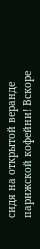сидя на открытой веранде парижской кофейни! Вскоре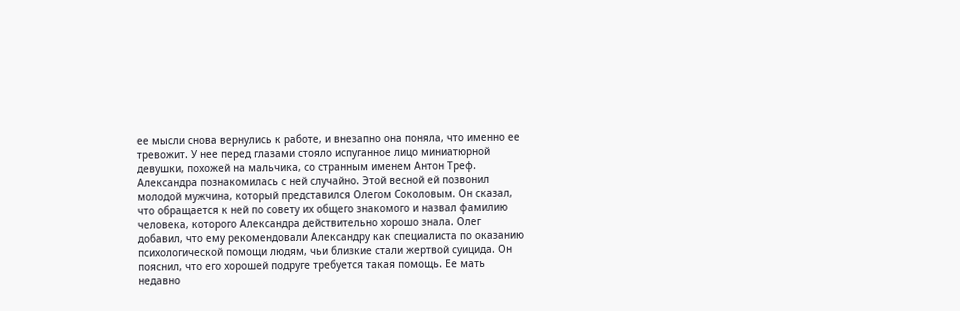ее мысли снова вернулись к работе, и внезапно она поняла, что именно ее тревожит. У нее перед глазами стояло испуганное лицо миниатюрной девушки, похожей на мальчика, со странным именем Антон Треф.
Александра познакомилась с ней случайно. Этой весной ей позвонил молодой мужчина, который представился Олегом Соколовым. Он сказал, что обращается к ней по совету их общего знакомого и назвал фамилию человека, которого Александра действительно хорошо знала. Олег добавил, что ему рекомендовали Александру как специалиста по оказанию психологической помощи людям, чьи близкие стали жертвой суицида. Он пояснил, что его хорошей подруге требуется такая помощь. Ее мать недавно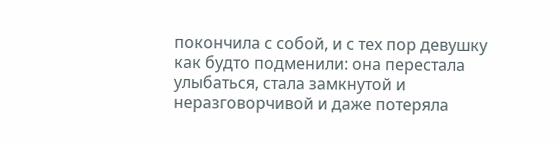покончила с собой, и с тех пор девушку как будто подменили: она перестала улыбаться, стала замкнутой и неразговорчивой и даже потеряла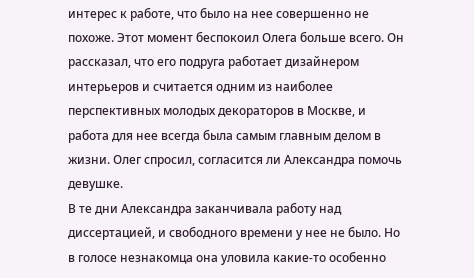интерес к работе, что было на нее совершенно не похоже. Этот момент беспокоил Олега больше всего. Он рассказал, что его подруга работает дизайнером интерьеров и считается одним из наиболее перспективных молодых декораторов в Москве, и работа для нее всегда была самым главным делом в жизни. Олег спросил, согласится ли Александра помочь девушке.
В те дни Александра заканчивала работу над диссертацией, и свободного времени у нее не было. Но в голосе незнакомца она уловила какие-то особенно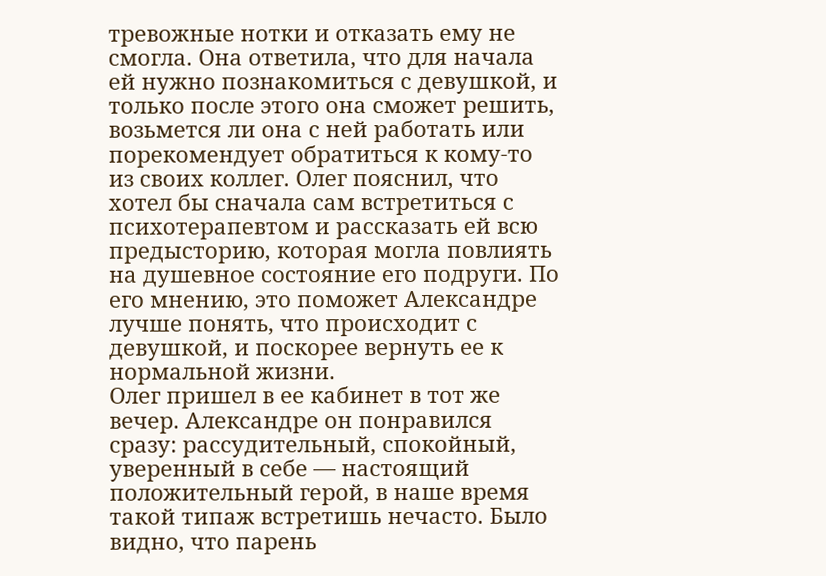тревожные нотки и отказать ему не смогла. Она ответила, что для начала ей нужно познакомиться с девушкой, и только после этого она сможет решить, возьмется ли она с ней работать или порекомендует обратиться к кому-то из своих коллег. Олег пояснил, что хотел бы сначала сам встретиться с психотерапевтом и рассказать ей всю предысторию, которая могла повлиять на душевное состояние его подруги. По его мнению, это поможет Александре лучше понять, что происходит с девушкой, и поскорее вернуть ее к нормальной жизни.
Олег пришел в ее кабинет в тот же вечер. Александре он понравился сразу: рассудительный, спокойный, уверенный в себе — настоящий положительный герой, в наше время такой типаж встретишь нечасто. Было видно, что парень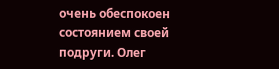очень обеспокоен состоянием своей подруги. Олег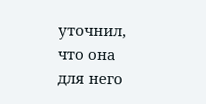уточнил, что она для него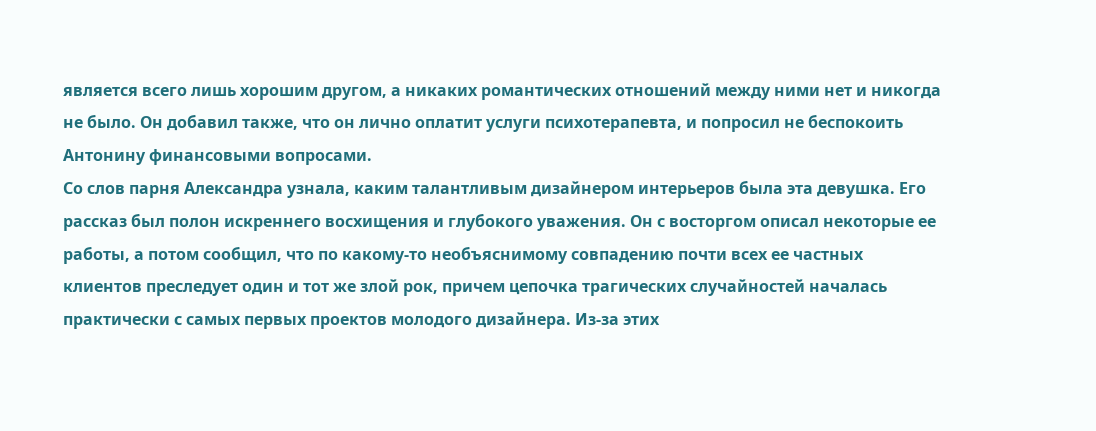является всего лишь хорошим другом, а никаких романтических отношений между ними нет и никогда не было. Он добавил также, что он лично оплатит услуги психотерапевта, и попросил не беспокоить Антонину финансовыми вопросами.
Со слов парня Александра узнала, каким талантливым дизайнером интерьеров была эта девушка. Его рассказ был полон искреннего восхищения и глубокого уважения. Он с восторгом описал некоторые ее работы, а потом сообщил, что по какому-то необъяснимому совпадению почти всех ее частных клиентов преследует один и тот же злой рок, причем цепочка трагических случайностей началась практически с самых первых проектов молодого дизайнера. Из-за этих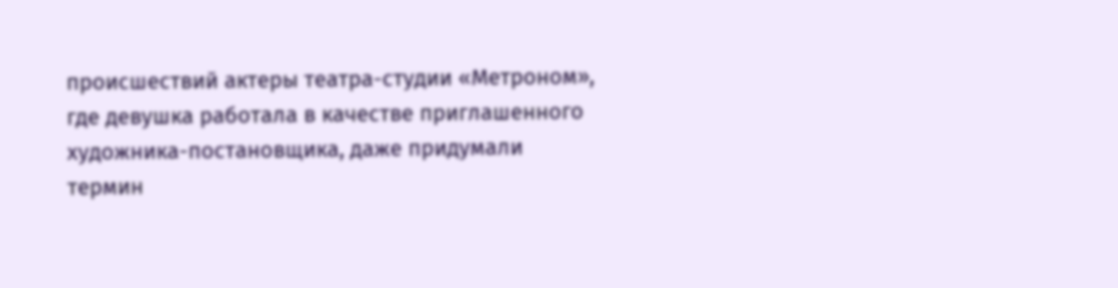происшествий актеры театра-студии «Метроном», где девушка работала в качестве приглашенного художника-постановщика, даже придумали термин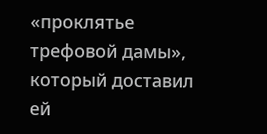«проклятье трефовой дамы», который доставил ей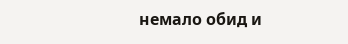немало обид и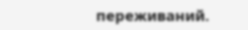переживаний.